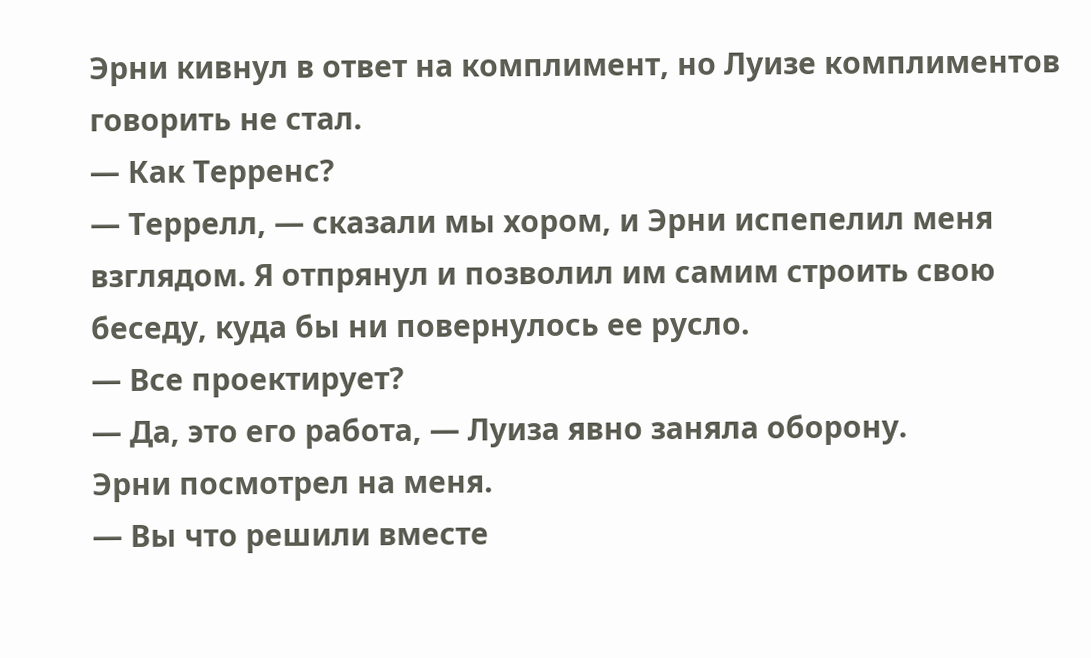Эрни кивнул в ответ на комплимент, но Луизе комплиментов говорить не стал.
— Как Терренс?
— Террелл, — сказали мы хором, и Эрни испепелил меня взглядом. Я отпрянул и позволил им самим строить свою беседу, куда бы ни повернулось ее русло.
— Все проектирует?
— Да, это его работа, — Луиза явно заняла оборону.
Эрни посмотрел на меня.
— Вы что решили вместе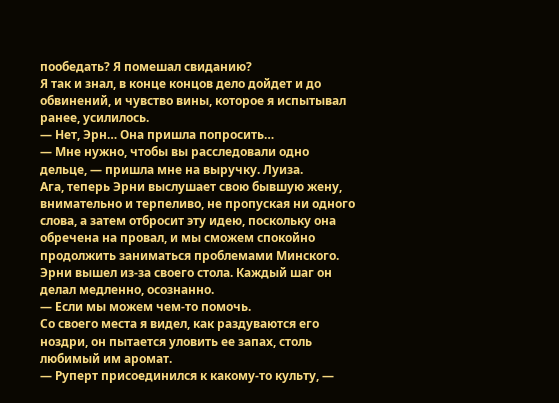пообедать? Я помешал свиданию?
Я так и знал, в конце концов дело дойдет и до обвинений, и чувство вины, которое я испытывал ранее, усилилось.
— Нет, Эрн… Она пришла попросить…
— Мне нужно, чтобы вы расследовали одно дельце, — пришла мне на выручку. Луиза.
Ага, теперь Эрни выслушает свою бывшую жену, внимательно и терпеливо, не пропуская ни одного слова, а затем отбросит эту идею, поскольку она обречена на провал, и мы сможем спокойно продолжить заниматься проблемами Минского.
Эрни вышел из-за своего стола. Каждый шаг он делал медленно, осознанно.
— Если мы можем чем-то помочь.
Со своего места я видел, как раздуваются его ноздри, он пытается уловить ее запах, столь любимый им аромат.
— Руперт присоединился к какому-то культу, —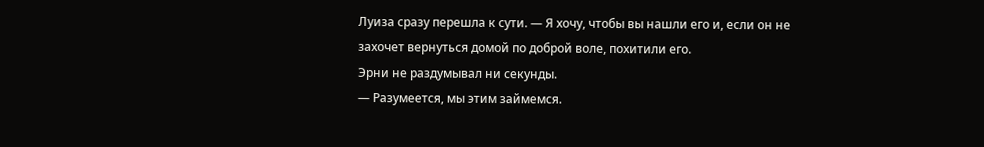Луиза сразу перешла к сути. — Я хочу, чтобы вы нашли его и, если он не захочет вернуться домой по доброй воле, похитили его.
Эрни не раздумывал ни секунды.
— Разумеется, мы этим займемся.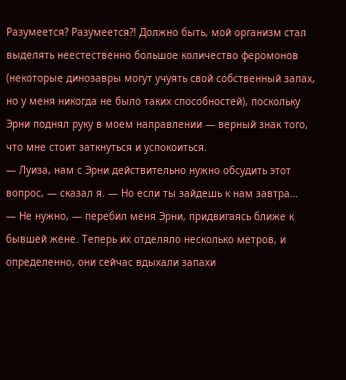Разумеется? Разумеется?! Должно быть, мой организм стал выделять неестественно большое количество феромонов (некоторые динозавры могут учуять свой собственный запах, но у меня никогда не было таких способностей), поскольку Эрни поднял руку в моем направлении — верный знак того, что мне стоит заткнуться и успокоиться.
— Луиза, нам с Эрни действительно нужно обсудить этот вопрос, — сказал я. — Но если ты зайдешь к нам завтра…
— Не нужно, — перебил меня Эрни, придвигаясь ближе к бывшей жене. Теперь их отделяло несколько метров, и определенно, они сейчас вдыхали запахи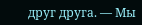друг друга. — Мы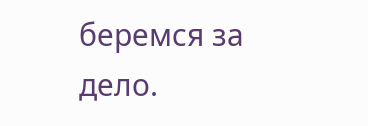беремся за дело.